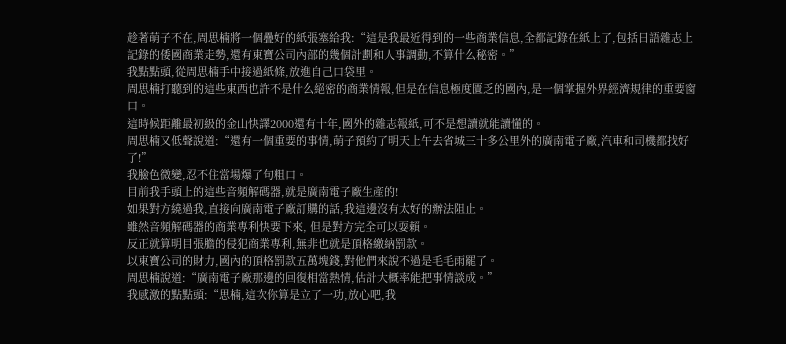趁著萌子不在,周思楠將一個疊好的紙張塞給我:“這是我最近得到的一些商業信息,全都記錄在紙上了,包括日語雜志上記錄的倭國商業走勢,還有東寶公司內部的幾個計劃和人事調動,不算什么秘密。”
我點點頭,從周思楠手中接過紙條,放進自己口袋里。
周思楠打聽到的這些東西也許不是什么絕密的商業情報,但是在信息極度匱乏的國內,是一個掌握外界經濟規律的重要窗口。
這時候距離最初級的金山快譯2000還有十年,國外的雜志報紙,可不是想讀就能讀懂的。
周思楠又低聲說道:“還有一個重要的事情,萌子預約了明天上午去省城三十多公里外的廣南電子廠,汽車和司機都找好了!”
我臉色微變,忍不住當場爆了句粗口。
目前我手頭上的這些音頻解碼器,就是廣南電子廠生產的!
如果對方繞過我,直接向廣南電子廠訂購的話,我這邊沒有太好的辦法阻止。
雖然音頻解碼器的商業專利快要下來, 但是對方完全可以耍賴。
反正就算明目張膽的侵犯商業專利,無非也就是頂格繳納罰款。
以東寶公司的財力,國內的頂格罰款五萬塊錢,對他們來說不過是毛毛雨罷了。
周思楠說道:“廣南電子廠那邊的回復相當熱情,估計大概率能把事情談成。”
我感激的點點頭:“思楠,這次你算是立了一功,放心吧,我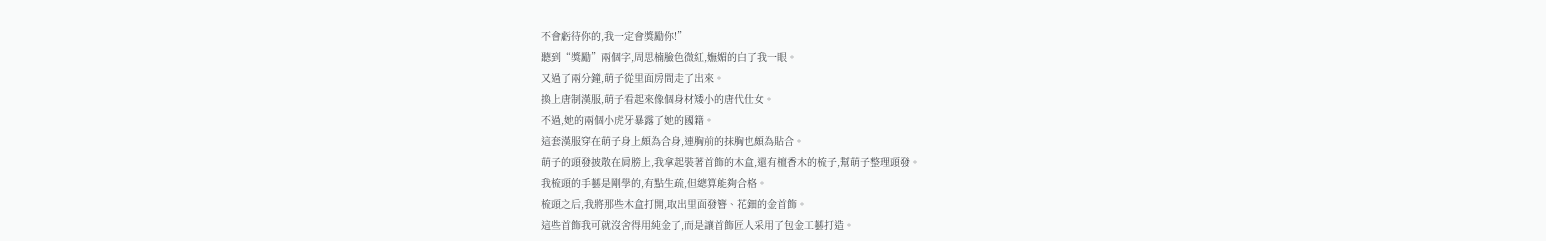不會虧待你的,我一定會獎勵你!”
聽到“獎勵”兩個字,周思楠臉色微紅,嫵媚的白了我一眼。
又過了兩分鐘,萌子從里面房間走了出來。
換上唐制漢服,萌子看起來像個身材矮小的唐代仕女。
不過,她的兩個小虎牙暴露了她的國籍。
這套漢服穿在萌子身上頗為合身,連胸前的抹胸也頗為貼合。
萌子的頭發披散在肩膀上,我拿起裝著首飾的木盒,還有檀香木的梳子,幫萌子整理頭發。
我梳頭的手藝是剛學的,有點生疏,但總算能夠合格。
梳頭之后,我將那些木盒打開,取出里面發簪、花鈿的金首飾。
這些首飾我可就沒舍得用純金了,而是讓首飾匠人采用了包金工藝打造。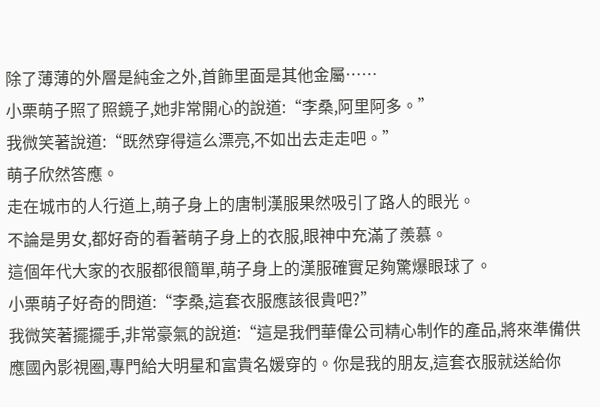除了薄薄的外層是純金之外,首飾里面是其他金屬……
小栗萌子照了照鏡子,她非常開心的說道:“李桑,阿里阿多。”
我微笑著說道:“既然穿得這么漂亮,不如出去走走吧。”
萌子欣然答應。
走在城市的人行道上,萌子身上的唐制漢服果然吸引了路人的眼光。
不論是男女,都好奇的看著萌子身上的衣服,眼神中充滿了羨慕。
這個年代大家的衣服都很簡單,萌子身上的漢服確實足夠驚爆眼球了。
小栗萌子好奇的問道:“李桑,這套衣服應該很貴吧?”
我微笑著擺擺手,非常豪氣的說道:“這是我們華偉公司精心制作的產品,將來準備供應國內影視圈,專門給大明星和富貴名媛穿的。你是我的朋友,這套衣服就送給你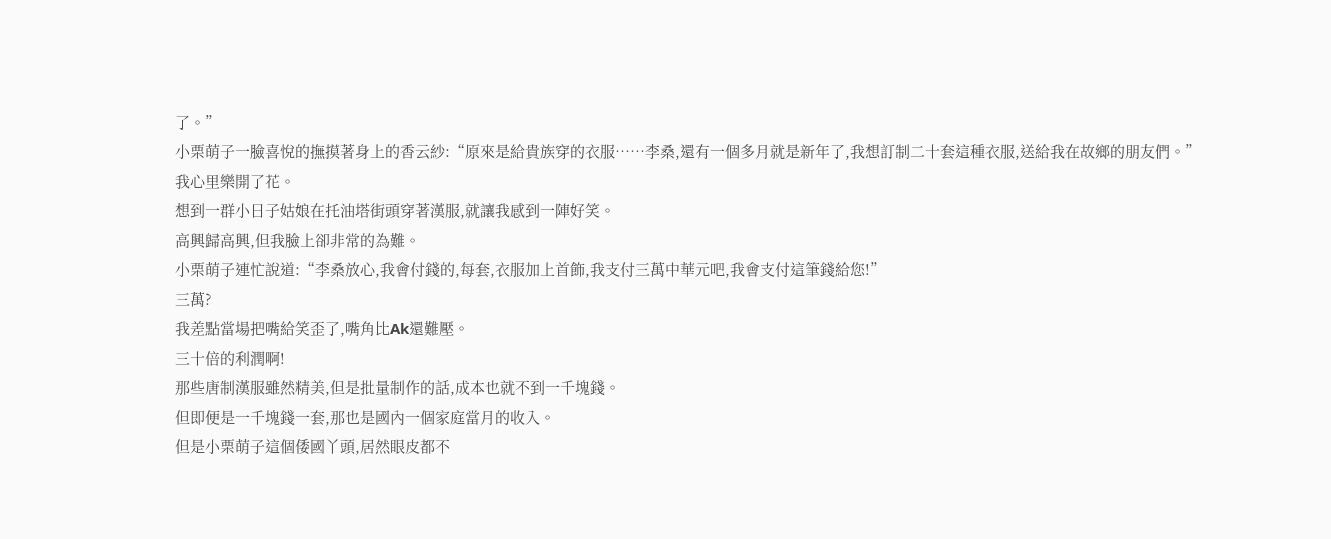了。”
小栗萌子一臉喜悅的撫摸著身上的香云紗:“原來是給貴族穿的衣服……李桑,還有一個多月就是新年了,我想訂制二十套這種衣服,送給我在故鄉的朋友們。”
我心里樂開了花。
想到一群小日子姑娘在托油塔街頭穿著漢服,就讓我感到一陣好笑。
高興歸高興,但我臉上卻非常的為難。
小栗萌子連忙說道:“李桑放心,我會付錢的,每套,衣服加上首飾,我支付三萬中華元吧,我會支付這筆錢給您!”
三萬?
我差點當場把嘴給笑歪了,嘴角比Ak還難壓。
三十倍的利潤啊!
那些唐制漢服雖然精美,但是批量制作的話,成本也就不到一千塊錢。
但即便是一千塊錢一套,那也是國內一個家庭當月的收入。
但是小栗萌子這個倭國丫頭,居然眼皮都不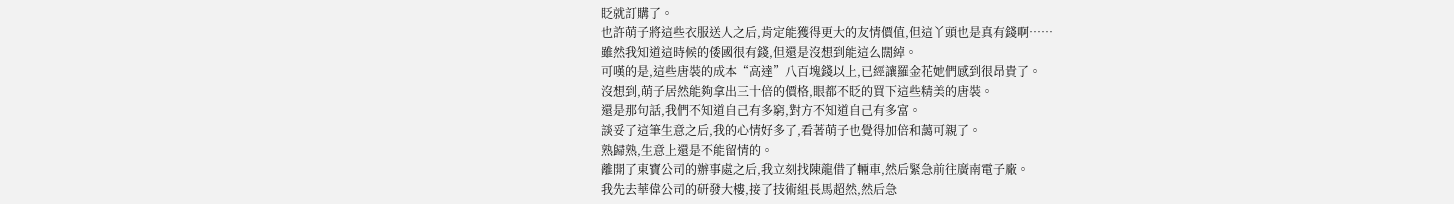眨就訂購了。
也許萌子將這些衣服送人之后,肯定能獲得更大的友情價值,但這丫頭也是真有錢啊……
雖然我知道這時候的倭國很有錢,但還是沒想到能這么闊綽。
可嘆的是,這些唐裝的成本“高達”八百塊錢以上,已經讓羅金花她們感到很昂貴了。
沒想到,萌子居然能夠拿出三十倍的價格,眼都不眨的買下這些精美的唐裝。
還是那句話,我們不知道自己有多窮,對方不知道自己有多富。
談妥了這筆生意之后,我的心情好多了,看著萌子也覺得加倍和藹可親了。
熟歸熟,生意上還是不能留情的。
離開了東寶公司的辦事處之后,我立刻找陳龍借了輛車,然后緊急前往廣南電子廠。
我先去華偉公司的研發大樓,接了技術組長馬超然,然后急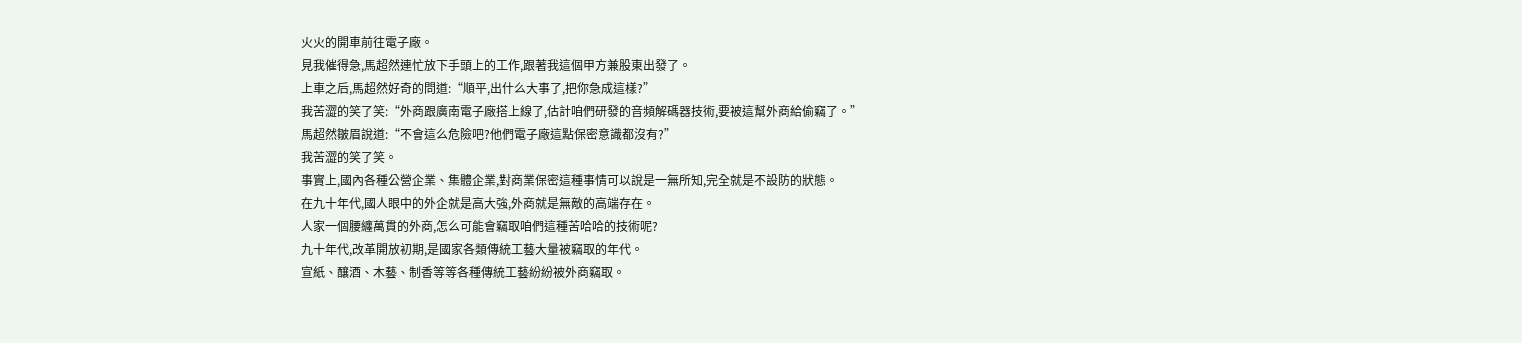火火的開車前往電子廠。
見我催得急,馬超然連忙放下手頭上的工作,跟著我這個甲方兼股東出發了。
上車之后,馬超然好奇的問道:“順平,出什么大事了,把你急成這樣?”
我苦澀的笑了笑:“外商跟廣南電子廠搭上線了,估計咱們研發的音頻解碼器技術,要被這幫外商給偷竊了。”
馬超然皺眉說道:“不會這么危險吧?他們電子廠這點保密意識都沒有?”
我苦澀的笑了笑。
事實上,國內各種公營企業、集體企業,對商業保密這種事情可以說是一無所知,完全就是不設防的狀態。
在九十年代,國人眼中的外企就是高大強,外商就是無敵的高端存在。
人家一個腰纏萬貫的外商,怎么可能會竊取咱們這種苦哈哈的技術呢?
九十年代,改革開放初期,是國家各類傳統工藝大量被竊取的年代。
宣紙、釀酒、木藝、制香等等各種傳統工藝紛紛被外商竊取。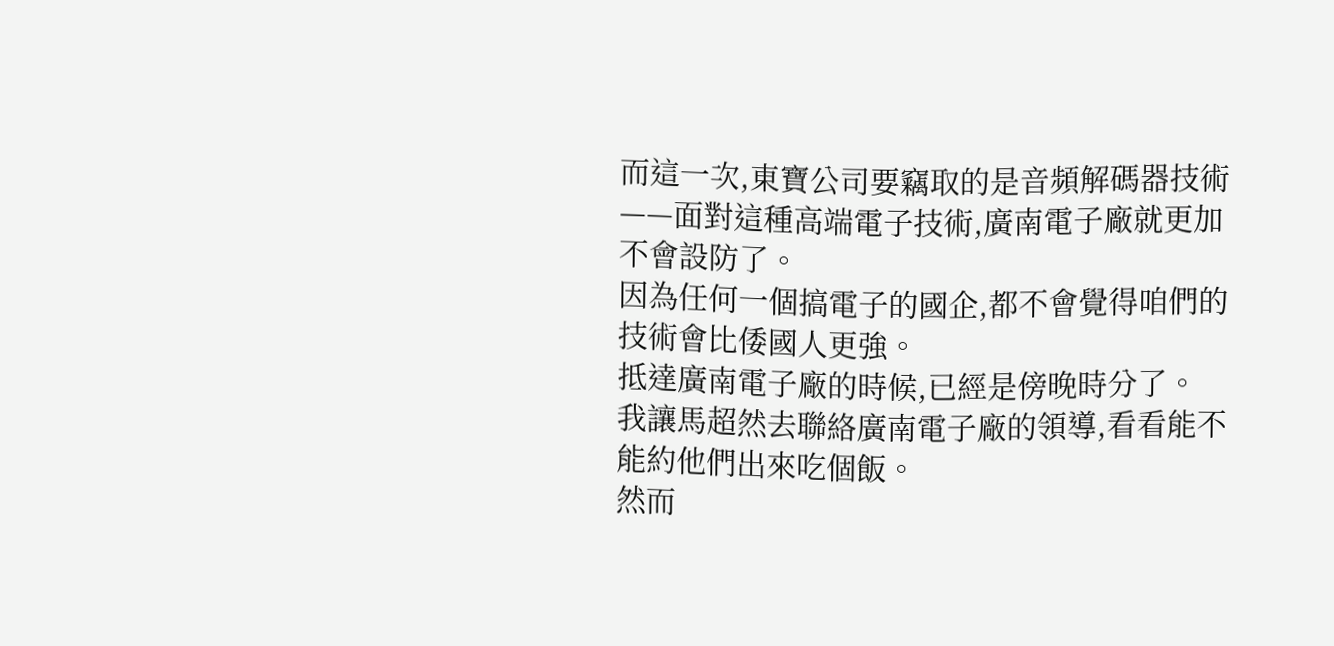而這一次,東寶公司要竊取的是音頻解碼器技術——面對這種高端電子技術,廣南電子廠就更加不會設防了。
因為任何一個搞電子的國企,都不會覺得咱們的技術會比倭國人更強。
抵達廣南電子廠的時候,已經是傍晚時分了。
我讓馬超然去聯絡廣南電子廠的領導,看看能不能約他們出來吃個飯。
然而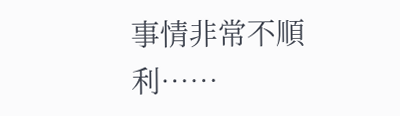事情非常不順利……